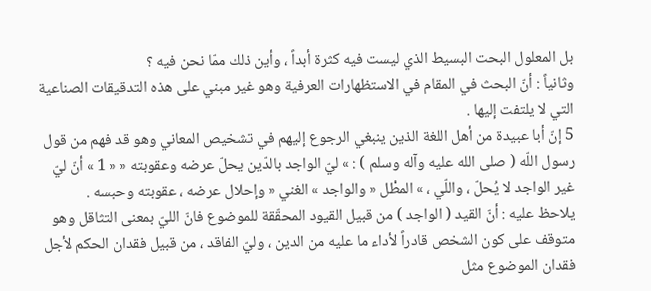بل المعلول البحت البسيط الذي ليست فيه كثرة أبداً ، وأين ذلك ممّا نحن فيه ؟
وثانياً : أنّ البحث في المقام في الاستظهارات العرفية وهو غير مبني على هذه التدقيقات الصناعية التي لا يلتفت إليها .
5 إنّ أبا عبيدة من أهل اللغة الذين ينبغي الرجوع إليهم في تشخيص المعاني وهو قد فهم من قول رسول اللّه ( صلى الله عليه وآله وسلم ) : » ليّ الواجد بالدّين يحلّ عرضه وعقوبته « « 1 » أنّ ليّ غير الواجد لا يُحلّ ، واللّي ، » المطْل « والواجد » الغني « وإحلال عرضه ، عقوبته وحبسه .
يلاحظ عليه : أنّ القيد ( الواجد ) من قبيل القيود المحقّقة للموضوع فانّ الليّ بمعنى التثاقل وهو متوقف على كون الشخص قادراً لأداء ما عليه من الدين ، وليّ الفاقد ، من قبيل فقدان الحكم لأجل فقدان الموضوع مثل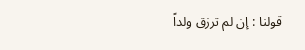قولنا : إن لم ترزق ولداً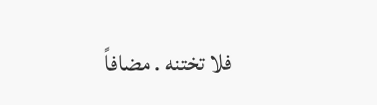فلا تختنه . مضافاً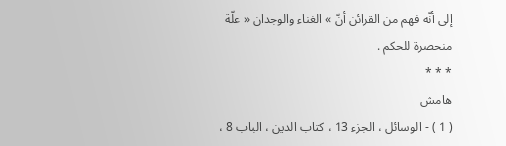إلى أنّه فهم من القرائن أنّ » الغناء والوجدان « علّة منحصرة للحكم .
* * *
هامش
( 1 ) - الوسائل ، الجزء 13 ، كتاب الدين ، الباب 8 ،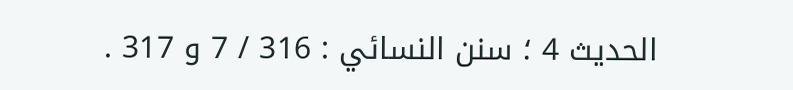الحديث 4 ؛ سنن النسائي : 316 / 7 و 317 .